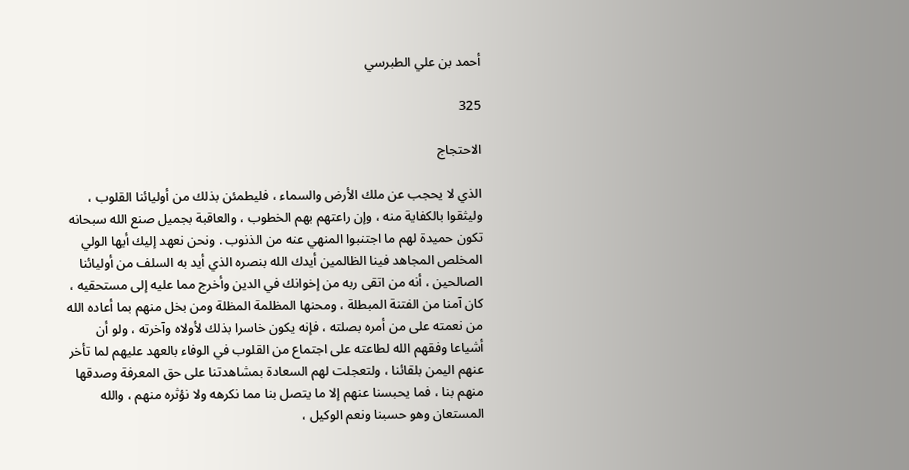أحمد بن علي الطبرسي

325

الاحتجاج

الذي لا يحجب عن ملك الأرض والسماء ، فليطمئن بذلك من أوليائنا القلوب ، وليثقوا بالكفاية منه ، وإن راعتهم بهم الخطوب ، والعاقبة بجميل صنع الله سبحانه تكون حميدة لهم ما اجتنبوا المنهي عنه من الذنوب . ونحن نعهد إليك أيها الولي المخلص المجاهد فينا الظالمين أيدك الله بنصره الذي أيد به السلف من أوليائنا الصالحين ، أنه من اتقى ربه من إخوانك في الدين وأخرج مما عليه إلى مستحقيه ، كان آمنا من الفتنة المبطلة ، ومحنها المظلمة المظلة ومن بخل منهم بما أعاده الله من نعمته على من أمره بصلته ، فإنه يكون خاسرا بذلك لأولاه وآخرته ، ولو أن أشياعا وفقهم الله لطاعته على اجتماع من القلوب في الوفاء بالعهد عليهم لما تأخر عنهم اليمن بلقائنا ، ولتعجلت لهم السعادة بمشاهدتنا على حق المعرفة وصدقها منهم بنا ، فما يحبسنا عنهم إلا ما يتصل بنا مما نكرهه ولا نؤثره منهم ، والله المستعان وهو حسبنا ونعم الوكيل ،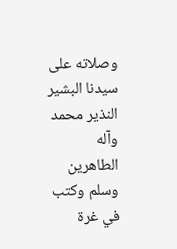وصلاته على سيدنا البشير النذير محمد وآله الطاهرين وسلم وكتب في غرة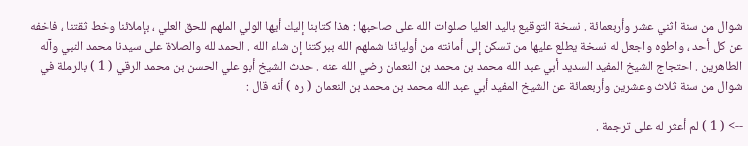شوال من سنة اثني عشر وأربعمائة . نسخة التوقيع باليد العليا صلوات الله على صاحبها : هذا كتابنا إليك أيها الولي الملهم للحق العلي ، بإملائنا وخط ثقتنا ، فاخفه عن كل أحد ، واطوه واجعل له نسخة يطلع عليها من تسكن إلى أمانته من أوليائنا شملهم الله ببركتنا إن شاء الله . الحمد لله والصلاة على سيدنا محمد النبي وآله الطاهرين . احتجاج الشيخ المفيد السديد أبي عبد الله محمد بن محمد بن النعمان رضي الله عنه . حدث الشيخ أبو علي الحسن بن محمد الرقي ( 1 ) بالرملة في شوال من سنة ثلاث وعشرين وأربعمائة عن الشيخ المفيد أبي عبد الله محمد بن محمد بن النعمان ( ره ) أنه قال :

--> ( 1 ) لم أعثر له على ترجمة .